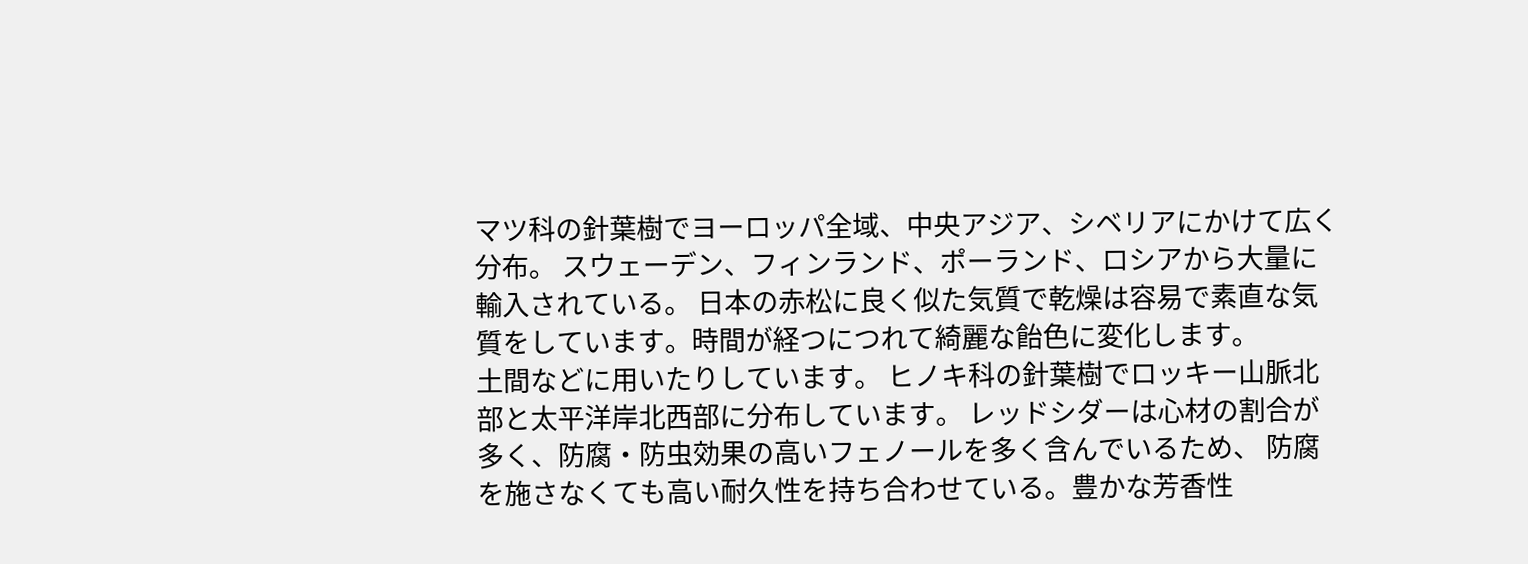マツ科の針葉樹でヨーロッパ全域、中央アジア、シベリアにかけて広く分布。 スウェーデン、フィンランド、ポーランド、ロシアから大量に輸入されている。 日本の赤松に良く似た気質で乾燥は容易で素直な気質をしています。時間が経つにつれて綺麗な飴色に変化します。
土間などに用いたりしています。 ヒノキ科の針葉樹でロッキー山脈北部と太平洋岸北西部に分布しています。 レッドシダーは心材の割合が多く、防腐・防虫効果の高いフェノールを多く含んでいるため、 防腐を施さなくても高い耐久性を持ち合わせている。豊かな芳香性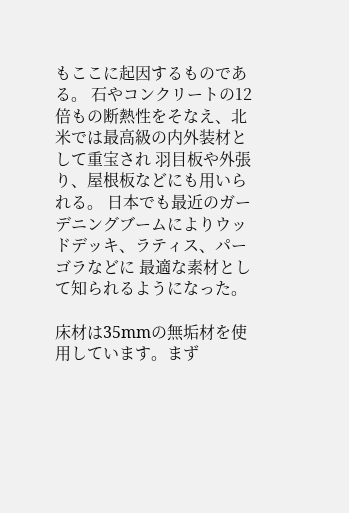もここに起因するものである。 石やコンクリートの12倍もの断熱性をそなえ、北米では最高級の内外装材として重宝され 羽目板や外張り、屋根板などにも用いられる。 日本でも最近のガーデニングブームによりウッドデッキ、ラティス、パーゴラなどに 最適な素材として知られるようになった。

床材は35mmの無垢材を使用しています。まず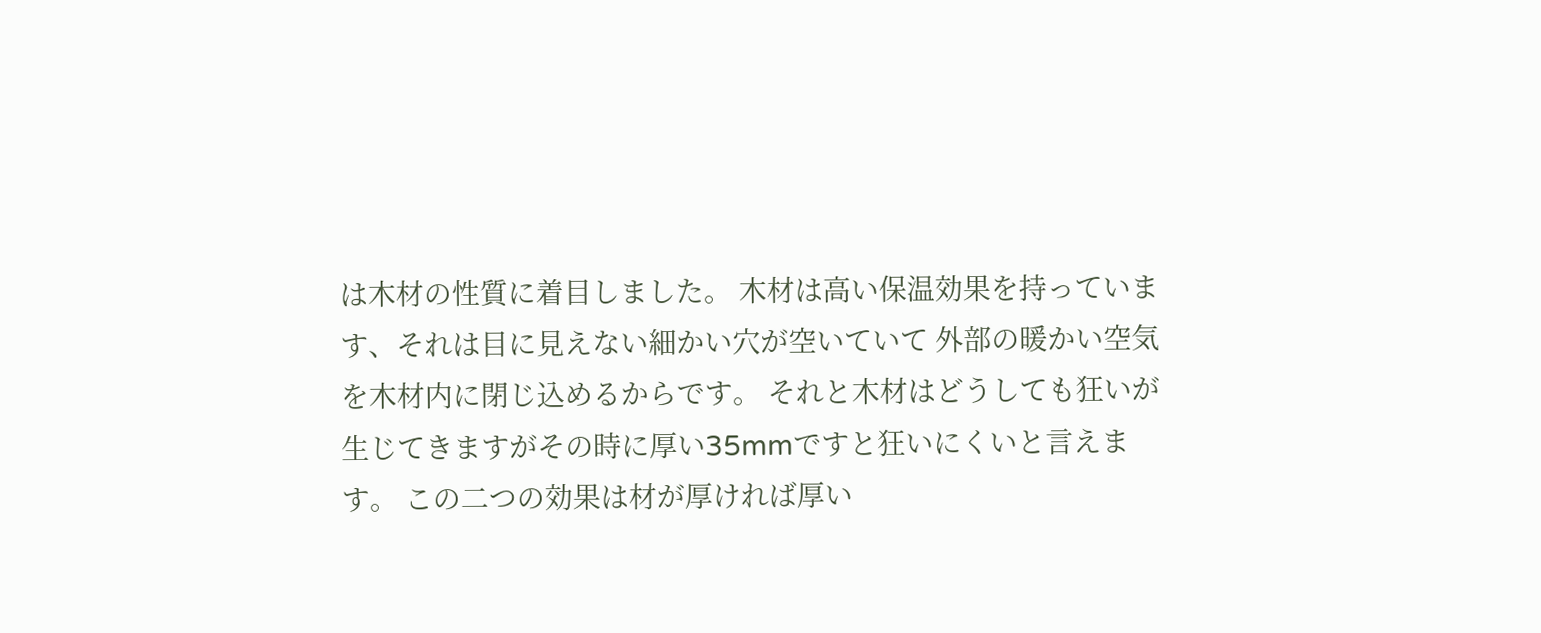は木材の性質に着目しました。 木材は高い保温効果を持っています、それは目に見えない細かい穴が空いていて 外部の暖かい空気を木材内に閉じ込めるからです。 それと木材はどうしても狂いが生じてきますがその時に厚い35mmですと狂いにくいと言えます。 この二つの効果は材が厚ければ厚い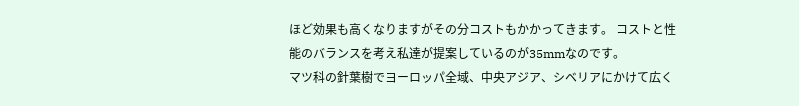ほど効果も高くなりますがその分コストもかかってきます。 コストと性能のバランスを考え私達が提案しているのが35mmなのです。
マツ科の針葉樹でヨーロッパ全域、中央アジア、シベリアにかけて広く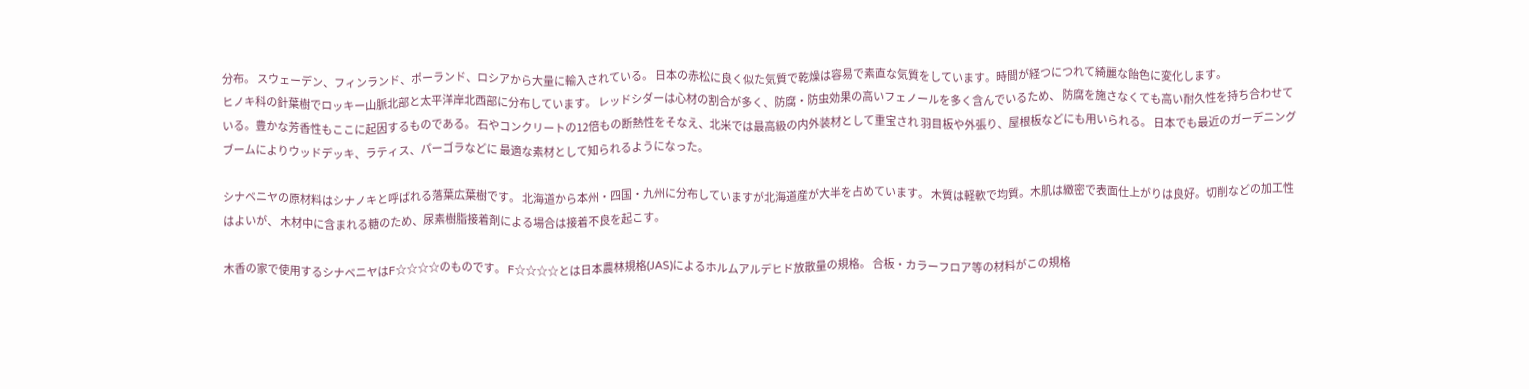分布。 スウェーデン、フィンランド、ポーランド、ロシアから大量に輸入されている。 日本の赤松に良く似た気質で乾燥は容易で素直な気質をしています。時間が経つにつれて綺麗な飴色に変化します。
ヒノキ科の針葉樹でロッキー山脈北部と太平洋岸北西部に分布しています。 レッドシダーは心材の割合が多く、防腐・防虫効果の高いフェノールを多く含んでいるため、 防腐を施さなくても高い耐久性を持ち合わせている。豊かな芳香性もここに起因するものである。 石やコンクリートの12倍もの断熱性をそなえ、北米では最高級の内外装材として重宝され 羽目板や外張り、屋根板などにも用いられる。 日本でも最近のガーデニングブームによりウッドデッキ、ラティス、パーゴラなどに 最適な素材として知られるようになった。

シナベニヤの原材料はシナノキと呼ばれる落葉広葉樹です。 北海道から本州・四国・九州に分布していますが北海道産が大半を占めています。 木質は軽軟で均質。木肌は緻密で表面仕上がりは良好。切削などの加工性はよいが、 木材中に含まれる糖のため、尿素樹脂接着剤による場合は接着不良を起こす。

木香の家で使用するシナベニヤはF☆☆☆☆のものです。 F☆☆☆☆とは日本農林規格(JAS)によるホルムアルデヒド放散量の規格。 合板・カラーフロア等の材料がこの規格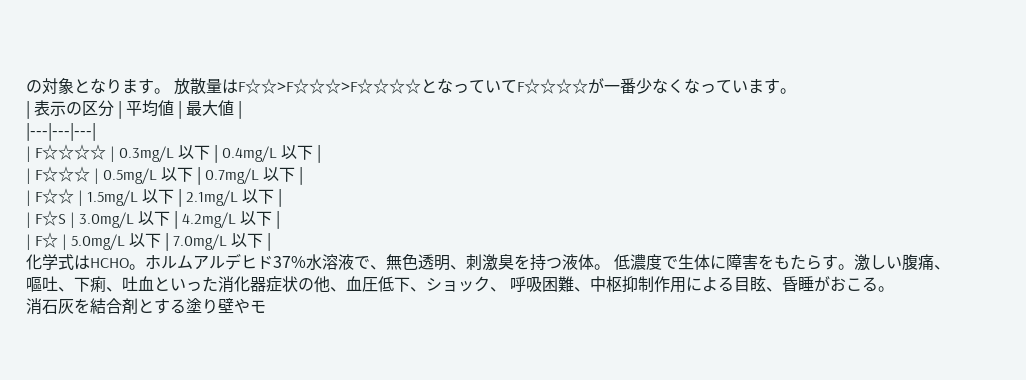の対象となります。 放散量はF☆☆>F☆☆☆>F☆☆☆☆となっていてF☆☆☆☆が一番少なくなっています。
| 表示の区分 | 平均値 | 最大値 |
|---|---|---|
| F☆☆☆☆ | 0.3mg/L 以下 | 0.4mg/L 以下 |
| F☆☆☆ | 0.5mg/L 以下 | 0.7mg/L 以下 |
| F☆☆ | 1.5mg/L 以下 | 2.1mg/L 以下 |
| F☆S | 3.0mg/L 以下 | 4.2mg/L 以下 |
| F☆ | 5.0mg/L 以下 | 7.0mg/L 以下 |
化学式はHCHO。ホルムアルデヒド37%水溶液で、無色透明、刺激臭を持つ液体。 低濃度で生体に障害をもたらす。激しい腹痛、嘔吐、下痢、吐血といった消化器症状の他、血圧低下、ショック、 呼吸困難、中枢抑制作用による目眩、昏睡がおこる。
消石灰を結合剤とする塗り壁やモ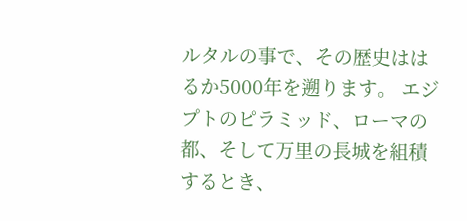ルタルの事で、その歴史ははるか5000年を遡ります。 エジプトのピラミッド、ローマの都、そして万里の長城を組積するとき、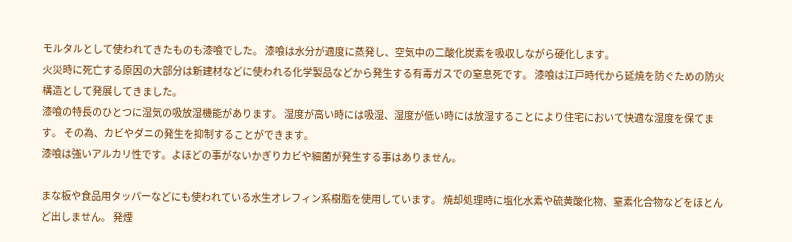モルタルとして使われてきたものも漆喰でした。 漆喰は水分が適度に蒸発し、空気中の二酸化炭素を吸収しながら硬化します。
火災時に死亡する原因の大部分は新建材などに使われる化学製品などから発生する有毒ガスでの窒息死です。 漆喰は江戸時代から延焼を防ぐための防火構造として発展してきました。
漆喰の特長のひとつに湿気の吸放湿機能があります。 湿度が高い時には吸湿、湿度が低い時には放湿することにより住宅において快適な湿度を保てます。 その為、カビやダニの発生を抑制することができます。
漆喰は強いアルカリ性です。よほどの事がないかぎりカビや細菌が発生する事はありません。

まな板や食品用タッパーなどにも使われている水生オレフィン系樹脂を使用しています。 焼却処理時に塩化水素や硫黄酸化物、窒素化合物などをほとんど出しません。 発煙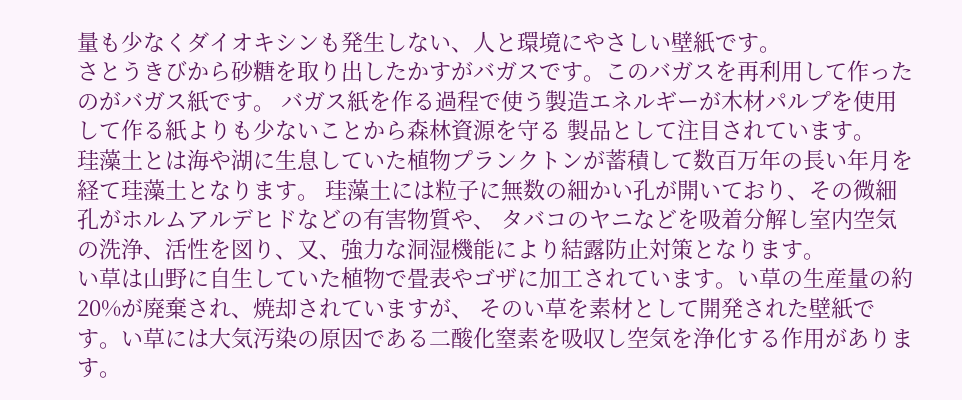量も少なくダイオキシンも発生しない、人と環境にやさしい壁紙です。
さとうきびから砂糖を取り出したかすがバガスです。このバガスを再利用して作ったのがバガス紙です。 バガス紙を作る過程で使う製造エネルギーが木材パルプを使用して作る紙よりも少ないことから森林資源を守る 製品として注目されています。
珪藻土とは海や湖に生息していた植物プランクトンが蓄積して数百万年の長い年月を経て珪藻土となります。 珪藻土には粒子に無数の細かい孔が開いており、その微細孔がホルムアルデヒドなどの有害物質や、 タバコのヤニなどを吸着分解し室内空気の洗浄、活性を図り、又、強力な洞湿機能により結露防止対策となります。
い草は山野に自生していた植物で畳表やゴザに加工されています。い草の生産量の約20%が廃棄され、焼却されていますが、 そのい草を素材として開発された壁紙です。い草には大気汚染の原因である二酸化窒素を吸収し空気を浄化する作用があります。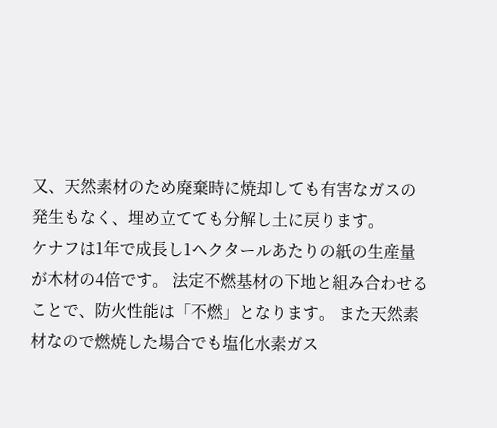又、天然素材のため廃棄時に焼却しても有害なガスの発生もなく、埋め立てても分解し土に戻ります。
ケナフは1年で成長し1ヘクタールあたりの紙の生産量が木材の4倍です。 法定不燃基材の下地と組み合わせることで、防火性能は「不燃」となります。 また天然素材なので燃焼した場合でも塩化水素ガス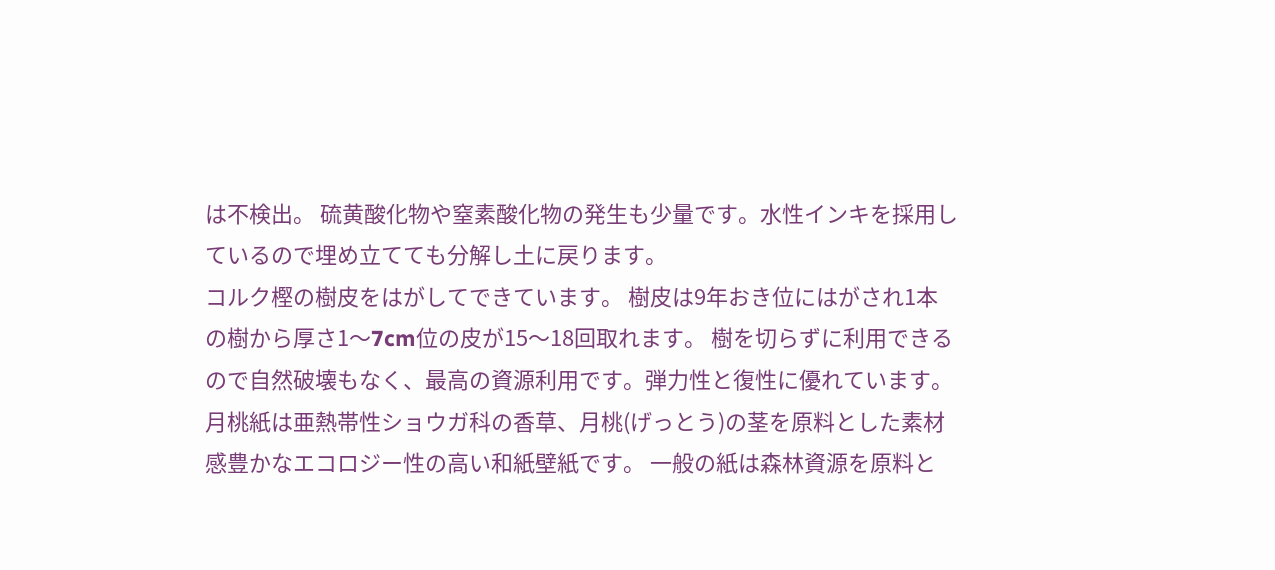は不検出。 硫黄酸化物や窒素酸化物の発生も少量です。水性インキを採用しているので埋め立てても分解し土に戻ります。
コルク樫の樹皮をはがしてできています。 樹皮は9年おき位にはがされ1本の樹から厚さ1〜7cm位の皮が15〜18回取れます。 樹を切らずに利用できるので自然破壊もなく、最高の資源利用です。弾力性と復性に優れています。
月桃紙は亜熱帯性ショウガ科の香草、月桃(げっとう)の茎を原料とした素材感豊かなエコロジー性の高い和紙壁紙です。 一般の紙は森林資源を原料と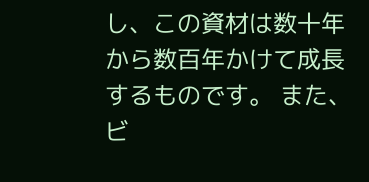し、この資材は数十年から数百年かけて成長するものです。 また、ビ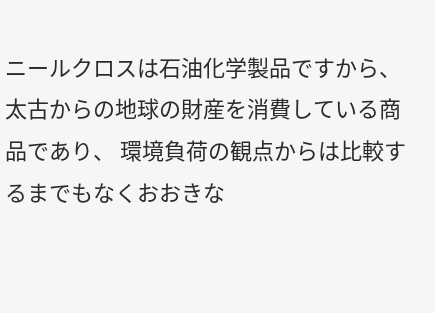ニールクロスは石油化学製品ですから、太古からの地球の財産を消費している商品であり、 環境負荷の観点からは比較するまでもなくおおきな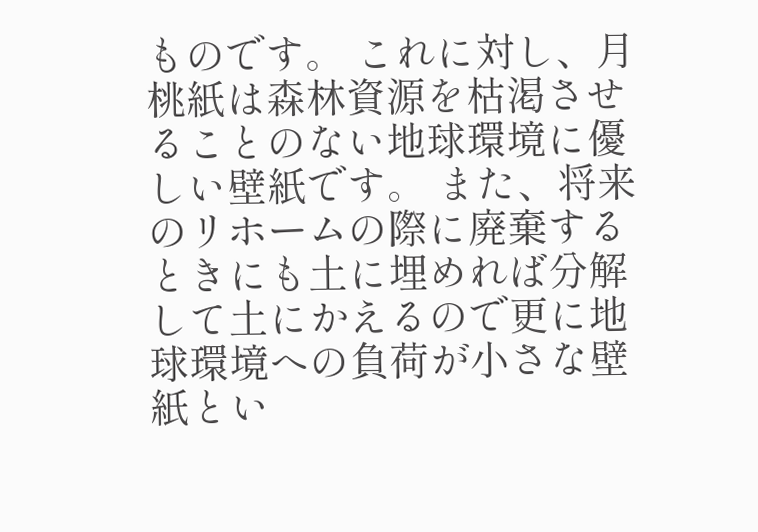ものです。 これに対し、月桃紙は森林資源を枯渇させることのない地球環境に優しい壁紙です。 また、将来のリホームの際に廃棄するときにも土に埋めれば分解して土にかえるので更に地球環境への負荷が小さな壁紙とい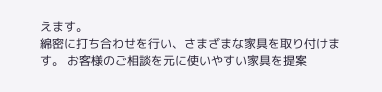えます。
綿密に打ち合わせを行い、さまざまな家具を取り付けます。 お客様のご相談を元に使いやすい家具を提案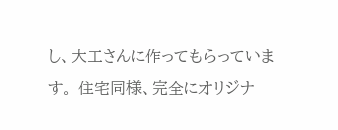し、大工さんに作ってもらっています。 住宅同様、完全にオリジナ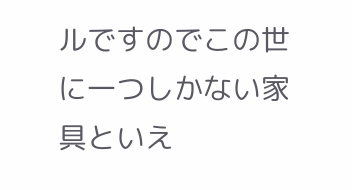ルですのでこの世に一つしかない家具といえ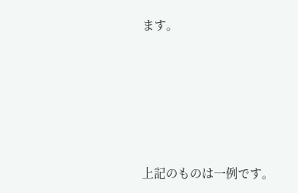ます。







上記のものは一例です。